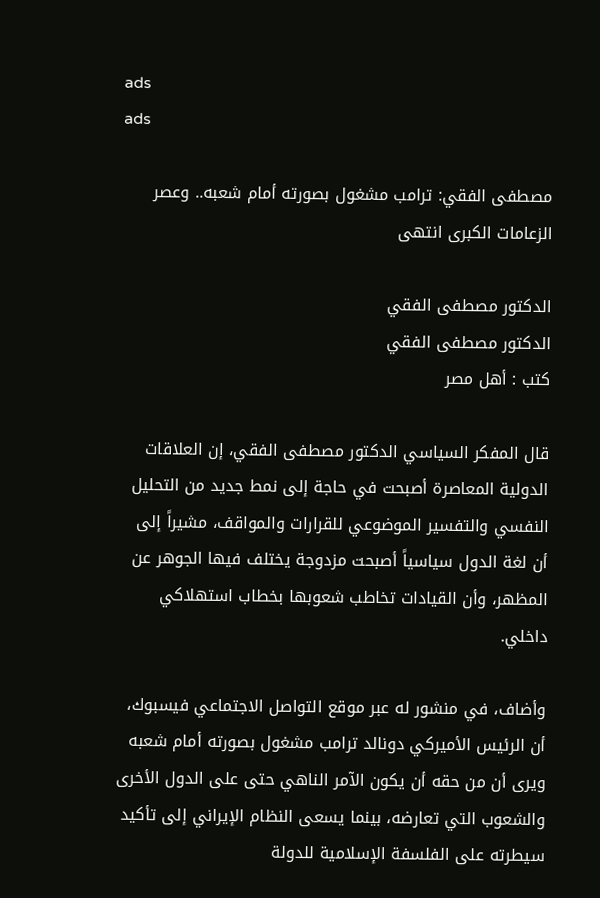ads
ads

مصطفى الفقي: ترامب مشغول بصورته أمام شعبه.. وعصر الزعامات الكبرى انتهى

الدكتور مصطفى الفقي
الدكتور مصطفى الفقي
كتب : أهل مصر

قال المفكر السياسي الدكتور مصطفى الفقي، إن العلاقات الدولية المعاصرة أصبحت في حاجة إلى نمط جديد من التحليل النفسي والتفسير الموضوعي للقرارات والمواقف، مشيراً إلى أن لغة الدول سياسياً أصبحت مزدوجة يختلف فيها الجوهر عن المظهر، وأن القيادات تخاطب شعوبها بخطاب استهلاكي داخلي.

وأضاف، في منشور له عبر موقع التواصل الاجتماعي فيسبوك، أن الرئيس الأميركي دونالد ترامب مشغول بصورته أمام شعبه ويرى أن من حقه أن يكون الآمر الناهي حتى على الدول الأخرى والشعوب التي تعارضه، بينما يسعى النظام الإيراني إلى تأكيد سيطرته على الفلسفة الإسلامية للدولة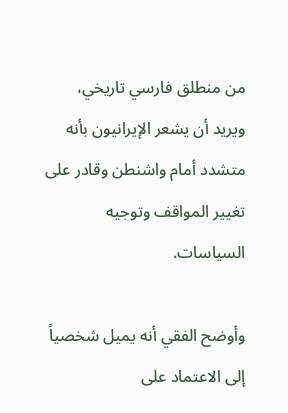من منطلق فارسي تاريخي، ويريد أن يشعر الإيرانيون بأنه متشدد أمام واشنطن وقادر على تغيير المواقف وتوجيه السياسات.

وأوضح الفقي أنه يميل شخصياً إلى الاعتماد على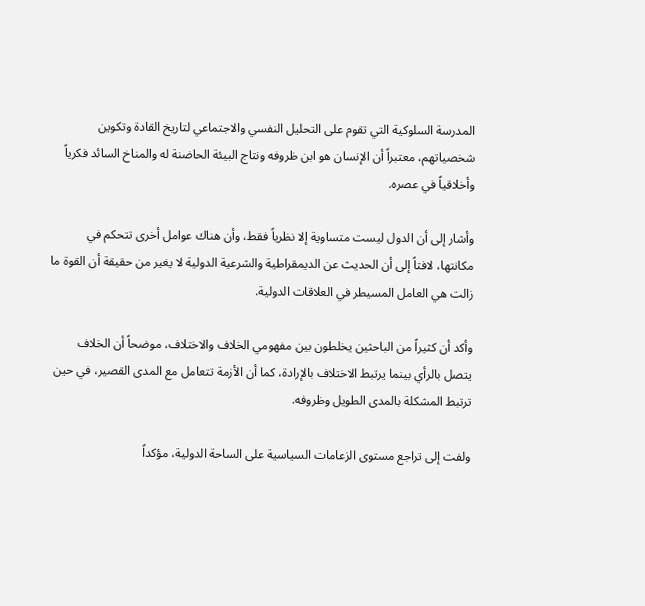المدرسة السلوكية التي تقوم على التحليل النفسي والاجتماعي لتاريخ القادة وتكوين شخصياتهم، معتبراً أن الإنسان هو ابن ظروفه ونتاج البيئة الحاضنة له والمناخ السائد فكرياً وأخلاقياً في عصره.

وأشار إلى أن الدول ليست متساوية إلا نظرياً فقط، وأن هناك عوامل أخرى تتحكم في مكانتها، لافتاً إلى أن الحديث عن الديمقراطية والشرعية الدولية لا يغير من حقيقة أن القوة ما زالت هي العامل المسيطر في العلاقات الدولية.

وأكد أن كثيراً من الباحثين يخلطون بين مفهومي الخلاف والاختلاف، موضحاً أن الخلاف يتصل بالرأي بينما يرتبط الاختلاف بالإرادة، كما أن الأزمة تتعامل مع المدى القصير، في حين ترتبط المشكلة بالمدى الطويل وظروفه.

ولفت إلى تراجع مستوى الزعامات السياسية على الساحة الدولية، مؤكداً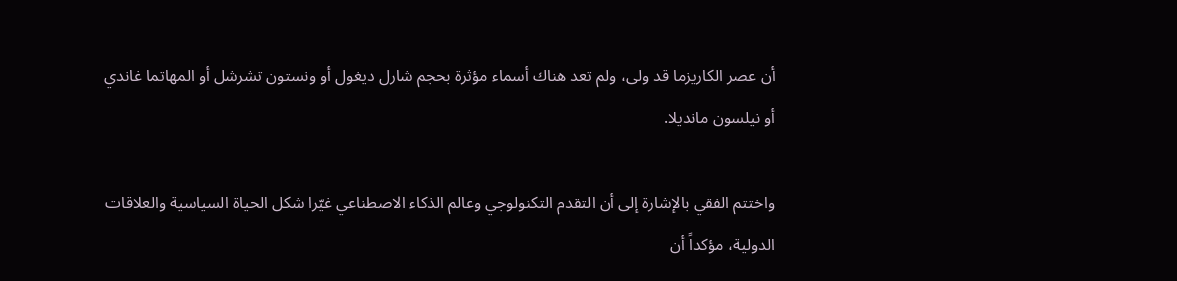أن عصر الكاريزما قد ولى، ولم تعد هناك أسماء مؤثرة بحجم شارل ديغول أو ونستون تشرشل أو المهاتما غاندي أو نيلسون مانديلا.

واختتم الفقي بالإشارة إلى أن التقدم التكنولوجي وعالم الذكاء الاصطناعي غيّرا شكل الحياة السياسية والعلاقات الدولية، مؤكداً أن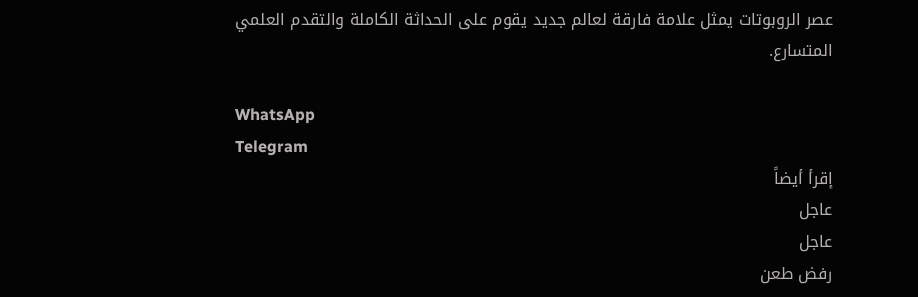عصر الروبوتات يمثل علامة فارقة لعالم جديد يقوم على الحداثة الكاملة والتقدم العلمي المتسارع.

WhatsApp
Telegram
إقرأ أيضاً
عاجل
عاجل
رفض طعن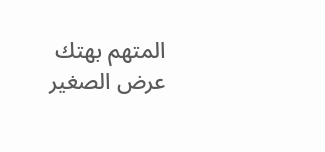المتهم بهتك عرض الصغير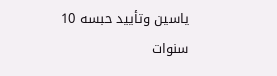ياسين وتأييد حبسه 10 سنوات